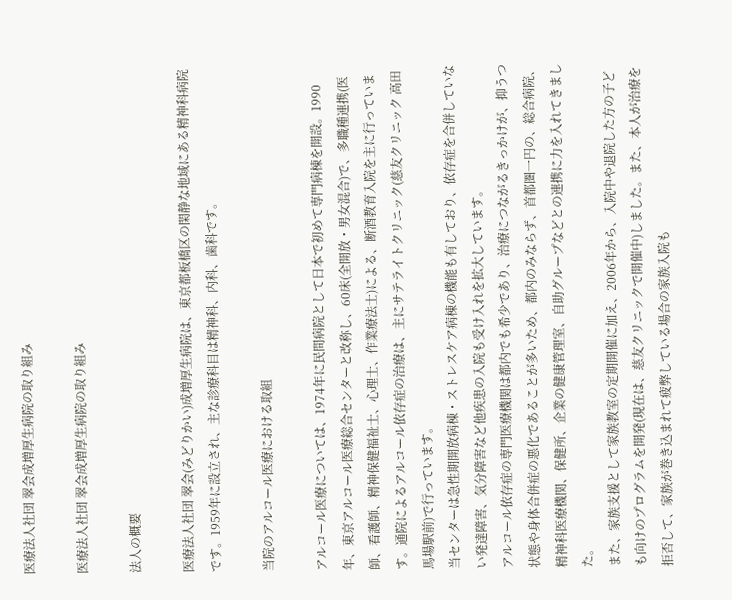医療法人社団 翠会成増厚生病院の取り組み

医療法人社団 翠会成増厚生病院の取り組み

法人の概要

医療法人社団 翠会(みどりかい)成増厚生病院は、東京都板橋区の閑静な地域にある精神科病院です。1959年に設立され、主な診療科目は精神科、内科、歯科です。

当院のアルコール医療における取組

アルコール医療については、1974年に民間病院として日本で初めて専門病棟を開設。1990年、東京アルコール医療総合センターと改称し、60床(全開放・男女混合)で、多職種連携(医師、看護師、精神保健福祉士、心理士、作業療法士)による、断酒教育入院を主に行っています。通院によるアルコール依存症の治療は、主にサテライトクリニック(慈友クリニック 高田馬場駅前)で行っています。
当センターは急性期開放病棟・ストレスケア病棟の機能も有しており、依存症を合併していない発達障害、気分障害など他疾患の入院も受け入れを拡大しています。
アルコール依存症の専門医療機関は都内でも希少であり、治療につながるきっかけが、抑うつ状態や身体合併症の悪化であることが多いため、都内のみならず、首都圏一円の、総合病院、精神科医療機関、保健所、企業の健康管理室、自助グループなどとの連携に力を入れてきました。
また、家族支援として家族教室の定期開催に加え、2006年から、入院中や退院した方の子ども向けのプログラムを開発(現在は、慈友クリニックで開催中)しました。また、本人が治療を拒否して、家族が巻き込まれて疲弊している場合の家族入院も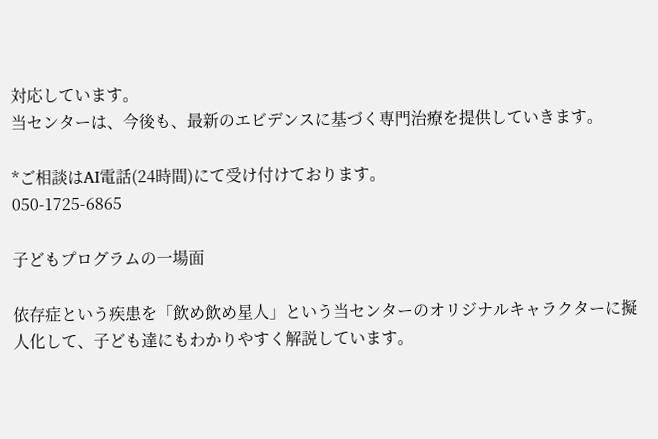対応しています。
当センターは、今後も、最新のエビデンスに基づく専門治療を提供していきます。

*ご相談はAI電話(24時間)にて受け付けております。
050-1725-6865

子どもプログラムの一場面

依存症という疾患を「飲め飲め星人」という当センターのオリジナルキャラクターに擬人化して、子ども達にもわかりやすく解説しています。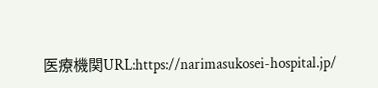医療機関URL:https://narimasukosei-hospital.jp/